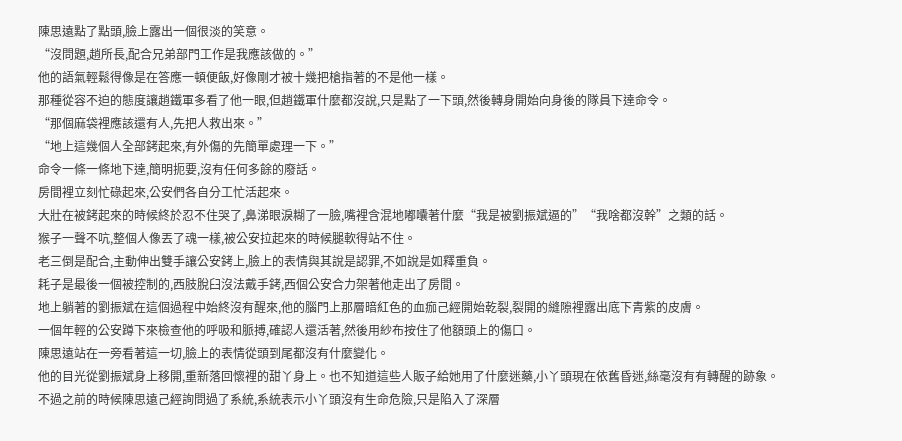陳思遠點了點頭,臉上露出一個很淡的笑意。
“沒問題,趙所長,配合兄弟部門工作是我應該做的。”
他的語氣輕鬆得像是在答應一頓便飯,好像剛才被十幾把槍指著的不是他一樣。
那種從容不迫的態度讓趙鐵軍多看了他一眼,但趙鐵軍什麼都沒說,只是點了一下頭,然後轉身開始向身後的隊員下達命令。
“那個麻袋裡應該還有人,先把人救出來。”
“地上這幾個人全部銬起來,有外傷的先簡單處理一下。”
命令一條一條地下達,簡明扼要,沒有任何多餘的廢話。
房間裡立刻忙碌起來,公安們各自分工忙活起來。
大壯在被銬起來的時候終於忍不住哭了,鼻涕眼淚糊了一臉,嘴裡含混地嘟囔著什麼“我是被劉振斌逼的”“我啥都沒幹”之類的話。
猴子一聲不吭,整個人像丟了魂一樣,被公安拉起來的時候腿軟得站不住。
老三倒是配合,主動伸出雙手讓公安銬上,臉上的表情與其說是認罪,不如說是如釋重負。
耗子是最後一個被控制的,西肢脫臼沒法戴手銬,西個公安合力架著他走出了房間。
地上躺著的劉振斌在這個過程中始終沒有醒來,他的腦門上那層暗紅色的血痂己經開始乾裂,裂開的縫隙裡露出底下青紫的皮膚。
一個年輕的公安蹲下來檢查他的呼吸和脈搏,確認人還活著,然後用紗布按住了他額頭上的傷口。
陳思遠站在一旁看著這一切,臉上的表情從頭到尾都沒有什麼變化。
他的目光從劉振斌身上移開,重新落回懷裡的甜丫身上。也不知道這些人販子給她用了什麼迷藥,小丫頭現在依舊昏迷,絲毫沒有有轉醒的跡象。
不過之前的時候陳思遠己經詢問過了系統,系統表示小丫頭沒有生命危險,只是陷入了深層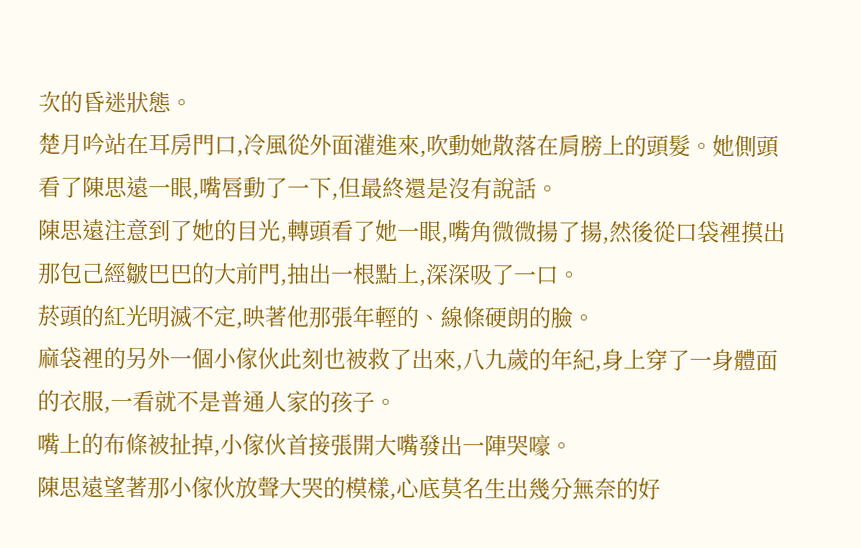次的昏迷狀態。
楚月吟站在耳房門口,冷風從外面灌進來,吹動她散落在肩膀上的頭髮。她側頭看了陳思遠一眼,嘴唇動了一下,但最終還是沒有說話。
陳思遠注意到了她的目光,轉頭看了她一眼,嘴角微微揚了揚,然後從口袋裡摸出那包己經皺巴巴的大前門,抽出一根點上,深深吸了一口。
菸頭的紅光明滅不定,映著他那張年輕的、線條硬朗的臉。
麻袋裡的另外一個小傢伙此刻也被救了出來,八九歲的年紀,身上穿了一身體面的衣服,一看就不是普通人家的孩子。
嘴上的布條被扯掉,小傢伙首接張開大嘴發出一陣哭嚎。
陳思遠望著那小傢伙放聲大哭的模樣,心底莫名生出幾分無奈的好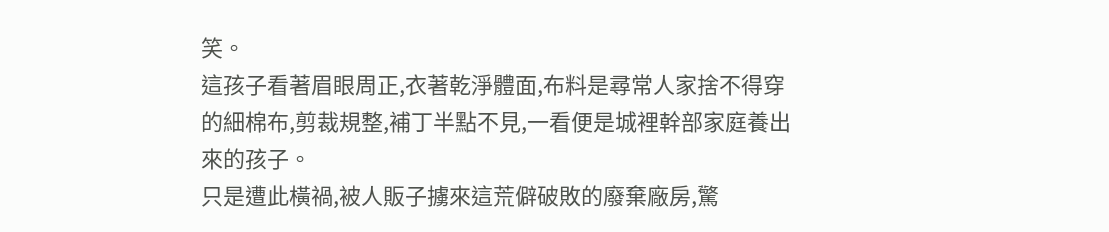笑。
這孩子看著眉眼周正,衣著乾淨體面,布料是尋常人家捨不得穿的細棉布,剪裁規整,補丁半點不見,一看便是城裡幹部家庭養出來的孩子。
只是遭此橫禍,被人販子擄來這荒僻破敗的廢棄廠房,驚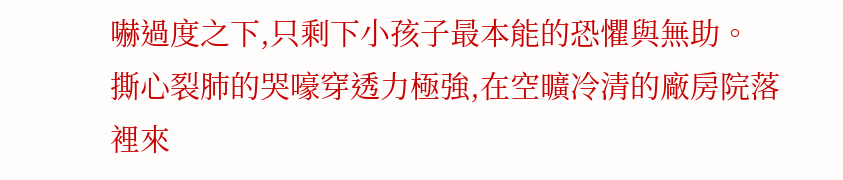嚇過度之下,只剩下小孩子最本能的恐懼與無助。
撕心裂肺的哭嚎穿透力極強,在空曠冷清的廠房院落裡來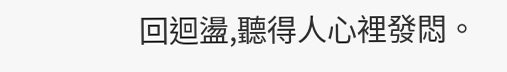回迴盪,聽得人心裡發悶。